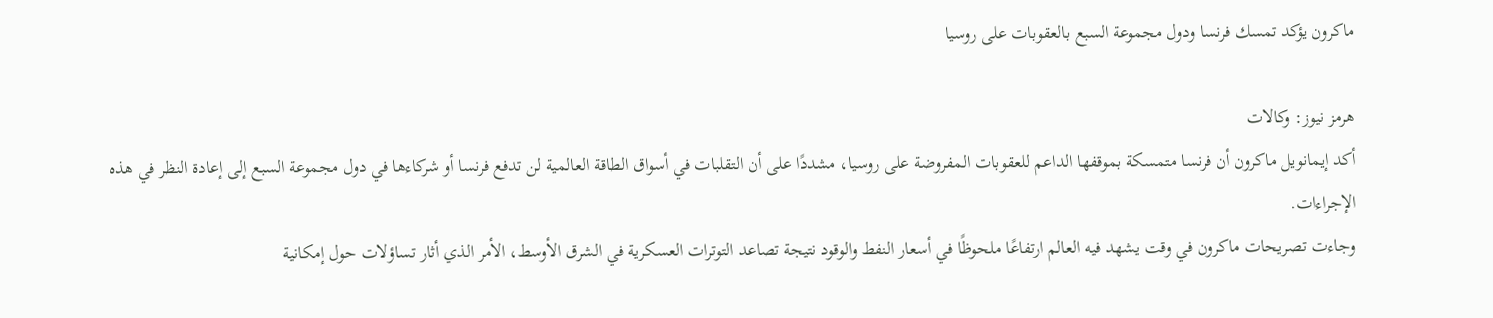ماكرون يؤكد تمسك فرنسا ودول مجموعة السبع بالعقوبات على روسيا

هرمز نيوز: وكالات
أكد إيمانويل ماكرون أن فرنسا متمسكة بموقفها الداعم للعقوبات المفروضة على روسيا، مشددًا على أن التقلبات في أسواق الطاقة العالمية لن تدفع فرنسا أو شركاءها في دول مجموعة السبع إلى إعادة النظر في هذه الإجراءات.
وجاءت تصريحات ماكرون في وقت يشهد فيه العالم ارتفاعًا ملحوظًا في أسعار النفط والوقود نتيجة تصاعد التوترات العسكرية في الشرق الأوسط، الأمر الذي أثار تساؤلات حول إمكانية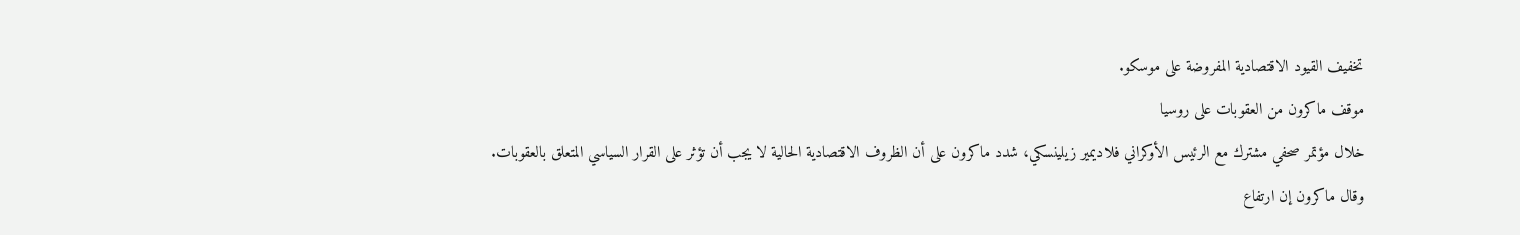تخفيف القيود الاقتصادية المفروضة على موسكو.
موقف ماكرون من العقوبات على روسيا
خلال مؤتمر صحفي مشترك مع الرئيس الأوكراني فلاديمير زيلينسكي، شدد ماكرون على أن الظروف الاقتصادية الحالية لا يجب أن تؤثر على القرار السياسي المتعلق بالعقوبات.
وقال ماكرون إن ارتفاع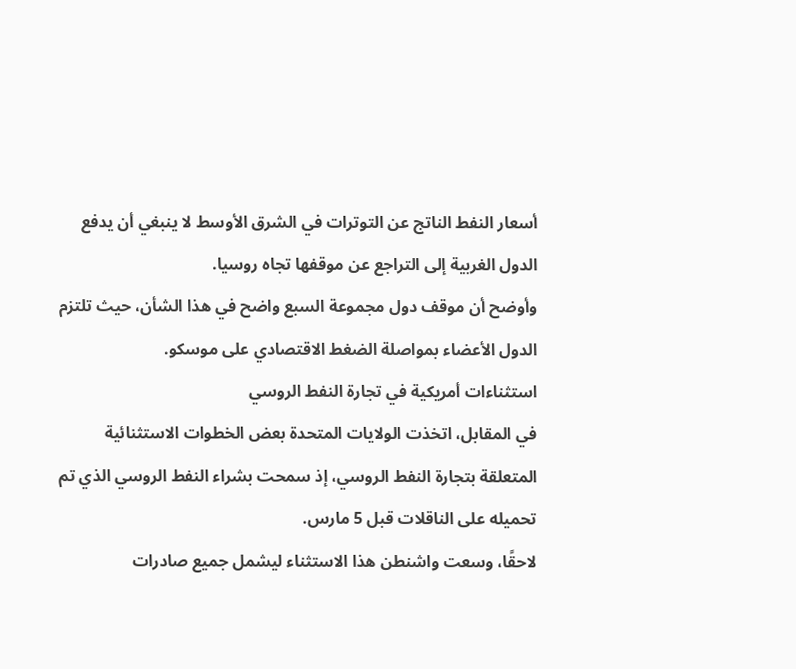أسعار النفط الناتج عن التوترات في الشرق الأوسط لا ينبغي أن يدفع الدول الغربية إلى التراجع عن موقفها تجاه روسيا.
وأوضح أن موقف دول مجموعة السبع واضح في هذا الشأن، حيث تلتزم الدول الأعضاء بمواصلة الضغط الاقتصادي على موسكو.
استثناءات أمريكية في تجارة النفط الروسي
في المقابل، اتخذت الولايات المتحدة بعض الخطوات الاستثنائية المتعلقة بتجارة النفط الروسي، إذ سمحت بشراء النفط الروسي الذي تم تحميله على الناقلات قبل 5 مارس.
لاحقًا، وسعت واشنطن هذا الاستثناء ليشمل جميع صادرات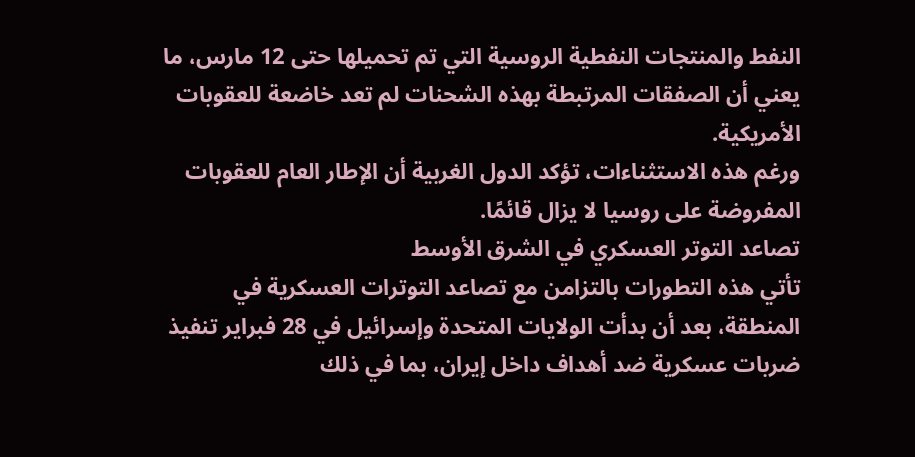النفط والمنتجات النفطية الروسية التي تم تحميلها حتى 12 مارس، ما يعني أن الصفقات المرتبطة بهذه الشحنات لم تعد خاضعة للعقوبات الأمريكية.
ورغم هذه الاستثناءات، تؤكد الدول الغربية أن الإطار العام للعقوبات المفروضة على روسيا لا يزال قائمًا.
تصاعد التوتر العسكري في الشرق الأوسط
تأتي هذه التطورات بالتزامن مع تصاعد التوترات العسكرية في المنطقة، بعد أن بدأت الولايات المتحدة وإسرائيل في 28 فبراير تنفيذ ضربات عسكرية ضد أهداف داخل إيران، بما في ذلك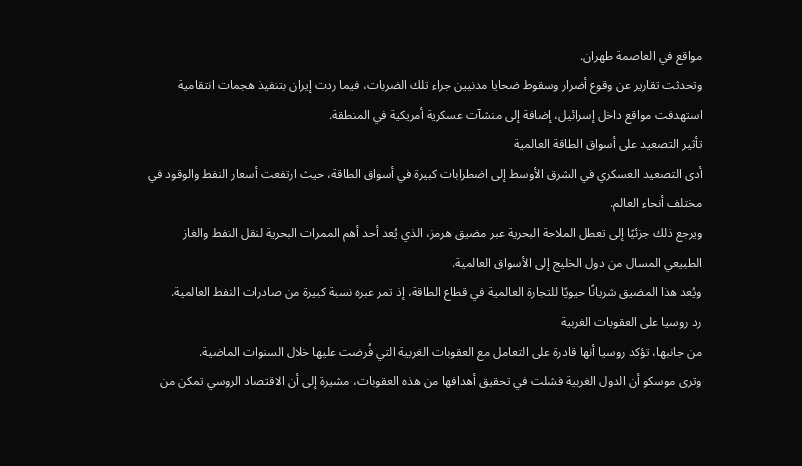مواقع في العاصمة طهران.
وتحدثت تقارير عن وقوع أضرار وسقوط ضحايا مدنيين جراء تلك الضربات، فيما ردت إيران بتنفيذ هجمات انتقامية استهدفت مواقع داخل إسرائيل، إضافة إلى منشآت عسكرية أمريكية في المنطقة.
تأثير التصعيد على أسواق الطاقة العالمية
أدى التصعيد العسكري في الشرق الأوسط إلى اضطرابات كبيرة في أسواق الطاقة، حيث ارتفعت أسعار النفط والوقود في مختلف أنحاء العالم.
ويرجع ذلك جزئيًا إلى تعطل الملاحة البحرية عبر مضيق هرمز، الذي يُعد أحد أهم الممرات البحرية لنقل النفط والغاز الطبيعي المسال من دول الخليج إلى الأسواق العالمية.
ويُعد هذا المضيق شريانًا حيويًا للتجارة العالمية في قطاع الطاقة، إذ تمر عبره نسبة كبيرة من صادرات النفط العالمية.
رد روسيا على العقوبات الغربية
من جانبها، تؤكد روسيا أنها قادرة على التعامل مع العقوبات الغربية التي فُرضت عليها خلال السنوات الماضية.
وترى موسكو أن الدول الغربية فشلت في تحقيق أهدافها من هذه العقوبات، مشيرة إلى أن الاقتصاد الروسي تمكن من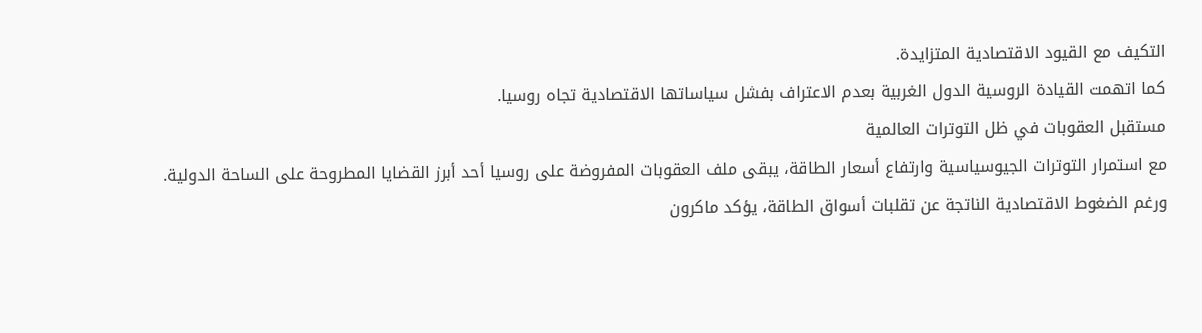التكيف مع القيود الاقتصادية المتزايدة.
كما اتهمت القيادة الروسية الدول الغربية بعدم الاعتراف بفشل سياساتها الاقتصادية تجاه روسيا.
مستقبل العقوبات في ظل التوترات العالمية
مع استمرار التوترات الجيوسياسية وارتفاع أسعار الطاقة، يبقى ملف العقوبات المفروضة على روسيا أحد أبرز القضايا المطروحة على الساحة الدولية.
ورغم الضغوط الاقتصادية الناتجة عن تقلبات أسواق الطاقة، يؤكد ماكرون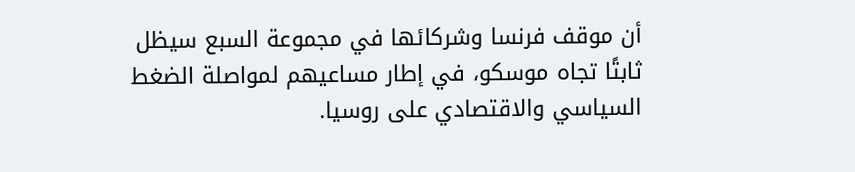أن موقف فرنسا وشركائها في مجموعة السبع سيظل ثابتًا تجاه موسكو، في إطار مساعيهم لمواصلة الضغط السياسي والاقتصادي على روسيا.